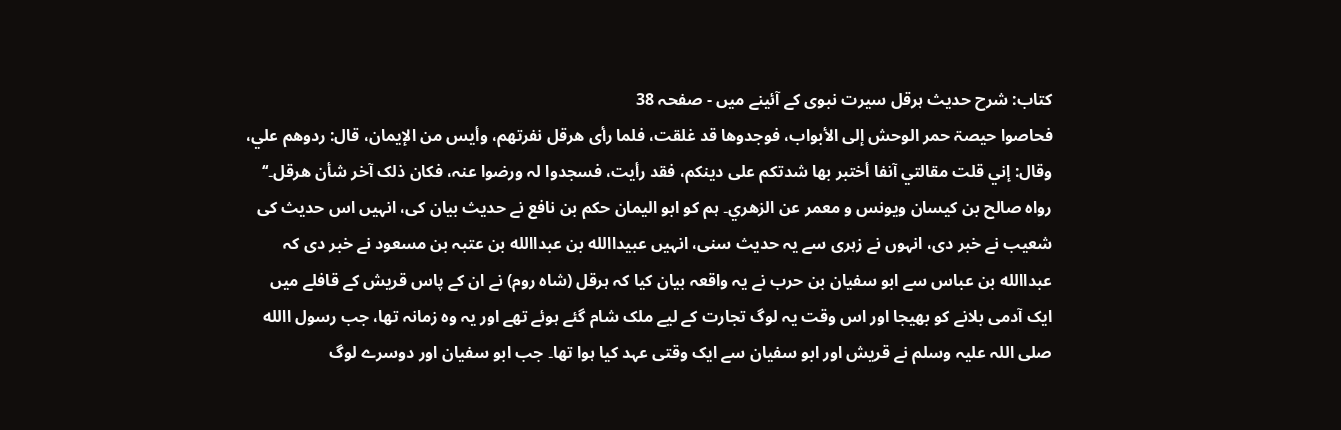کتاب: شرح حدیث ہرقل سیرت نبوی کے آئینے میں - صفحہ 38
فحاصوا حیصۃ حمر الوحش إلی الأبواب، فوجدوھا قد غلقت، فلما رأی ھرقل نفرتھم، وأیس من الإیمان، قال: ردوھم علي، وقال: إني قلت مقالتي آنفا أختبر بھا شدتکم علی دینکم، فقد رأیت، فسجدوا لہ ورضوا عنہ، فکان ذلک آخر شأن ھرقل۔‘‘ رواہ صالح بن کیسان ویونس و معمر عن الزھري۔ ہم کو ابو الیمان حکم بن نافع نے حدیث بیان کی، انہیں اس حدیث کی شعیب نے خبر دی، انہوں نے زہری سے یہ حدیث سنی، انہیں عبیداالله بن عبداالله بن عتبہ بن مسعود نے خبر دی کہ عبداالله بن عباس سے ابو سفیان بن حرب نے یہ واقعہ بیان کیا کہ ہرقل (شاہ روم) نے ان کے پاس قریش کے قافلے میں ایک آدمی بلانے کو بھیجا اور اس وقت یہ لوگ تجارت کے لیے ملک شام گئے ہوئے تھے اور یہ وہ زمانہ تھا، جب رسول االله صلی اللہ علیہ وسلم نے قریش اور ابو سفیان سے ایک وقتی عہد کیا ہوا تھا۔ جب ابو سفیان اور دوسرے لوگ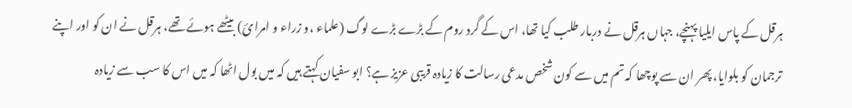ہرقل کے پاس ایلیا پہنچے، جہاں ہرقل نے دربار طلب کیا تھا، اس کے گرد روم کے بڑے بڑے لوگ (علماء ،و زراء و امرائ) بیٹھے ہوئے تھے، ہرقل نے ان کو اور اپنے ترجمان کو بلوایا، پھر ان سے پوچھا کہ تم میں سے کون شخص مدعی رسالت کا زیادہ قریبی عزیز ہے؟ ابو سفیان کہتے ہیں کہ میں بول اٹھا کہ میں اس کا سب سے زیادہ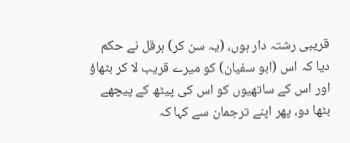قریبی رشتہ دار ہوں، (یہ سن کر) ہرقل نے حکم دیا کہ اس (ابو سفیان) کو میرے قریب لا کر بٹھاؤ اور اس کے ساتھیوں کو اس کی پیٹھ کے پیچھے بٹھا دو، پھر اپنے ترجمان سے کہا کہ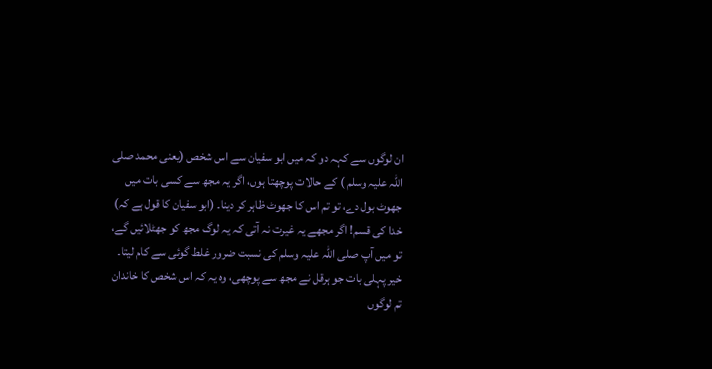ان لوگوں سے کہہ دو کہ میں ابو سفیان سے اس شخص (یعنی محمد صلی اللہ علیہ وسلم ) کے حالات پوچھتا ہوں، اگر یہ مجھ سے کسی بات میں جھوٹ بول دے، تو تم اس کا جھوٹ ظاہر کر دینا۔ (ابو سفیان کا قول ہے کہ) خدا کی قسم! اگر مجھے یہ غیرت نہ آتی کہ یہ لوگ مجھ کو جھٹلائیں گے، تو میں آپ صلی اللہ علیہ وسلم کی نسبت ضرور غلط گوئی سے کام لیتا۔ خیر پہلی بات جو ہرقل نے مجھ سے پوچھی، وہ یہ کہ اس شخص کا خاندان تم لوگوں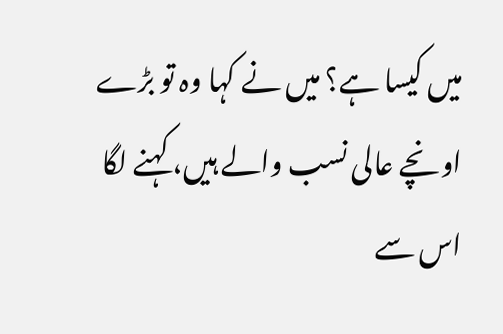میں کیسا ہے؟ میں نے کہا وہ تو بڑے اونچے عالی نسب والے ہیں، کہنے لگا اس سے